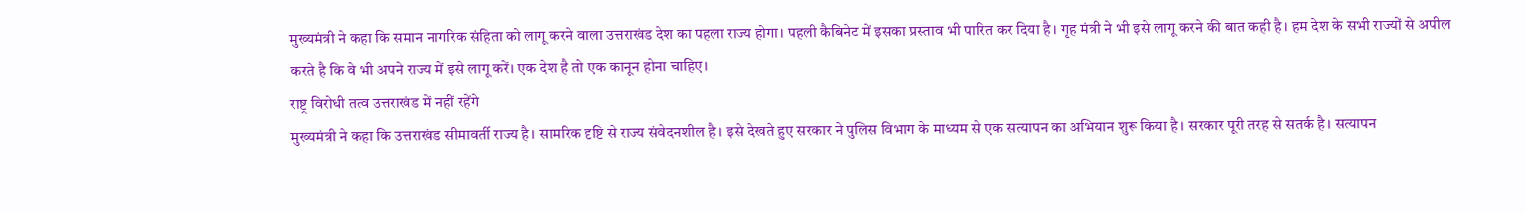मुख्यमंत्री ने कहा कि समान नागरिक संहिता को लागू करने वाला उत्तराखंड देश का पहला राज्य होगा। पहली कैबिनेट में इसका प्रस्ताव भी पारित कर दिया है। गृह मंत्री ने भी इसे लागू करने की बात कही है। हम देश के सभी राज्यों से अपील करते है कि वे भी अपने राज्य में इसे लागू करें। एक देश है तो एक कानून होना चाहिए।
राष्ट्र विरोधी तत्व उत्तराखंड में नहीं रहेंगे
मुख्यमंत्री ने कहा कि उत्तराखंड सीमावर्ती राज्य है। सामरिक दृष्टि से राज्य संवेदनशील है। इसे देखते हुए सरकार ने पुलिस विभाग के माध्यम से एक सत्यापन का अभियान शुरू किया है। सरकार पूरी तरह से सतर्क है। सत्यापन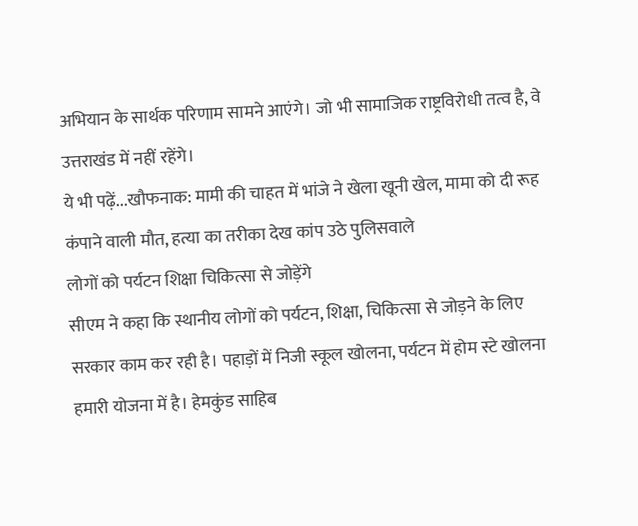अभियान के सार्थक परिणाम सामने आएंगे। जो भी सामाजिक राष्ट्रविरोधी तत्व है, वे उत्तराखंड में नहीं रहेंगे।
ये भी पढ़ें...खौफनाक: मामी की चाहत में भांजे ने खेला खूनी खेल, मामा को दी रूह कंपाने वाली मौत, हत्या का तरीका देख कांप उठे पुलिसवाले
लोगों को पर्यटन शिक्षा चिकित्सा से जोड़ेंगे
सीएम ने कहा कि स्थानीय लोगों को पर्यटन, शिक्षा, चिकित्सा से जोड़ने के लिए सरकार काम कर रही है। पहाड़ों में निजी स्कूल खोलना, पर्यटन में होम स्टे खोलना हमारी योजना में है। हेमकुंड साहिब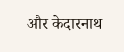और केदारनाथ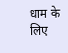धाम के लिए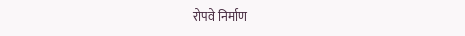रोपवे निर्माण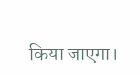किया जाएगा।